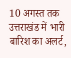10 अगस्त तक उत्तराखंड में भारी बारिश का अलर्ट,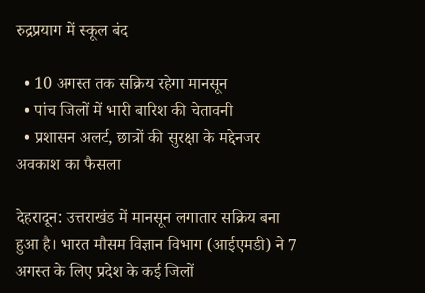रुद्रप्रयाग में स्कूल बंद

  • 10 अगस्त तक सक्रिय रहेगा मानसून
  • पांच जिलों में भारी बारिश की चेतावनी
  • प्रशासन अलर्ट, छात्रों की सुरक्षा के मद्देनजर अवकाश का फैसला

देहरादून: उत्तराखंड में मानसून लगातार सक्रिय बना हुआ है। भारत मौसम विज्ञान विभाग (आईएमडी) ने 7 अगस्त के लिए प्रदेश के कई जिलों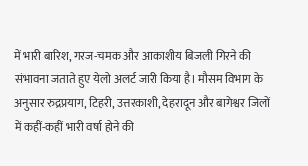में भारी बारिश, गरज-चमक और आकाशीय बिजली गिरने की संभावना जताते हुए येलो अलर्ट जारी किया है। मौसम विभाग के अनुसार रुद्रप्रयाग, टिहरी, उत्तरकाशी, देहरादून और बागेश्वर जिलों में कहीं-कहीं भारी वर्षा होने की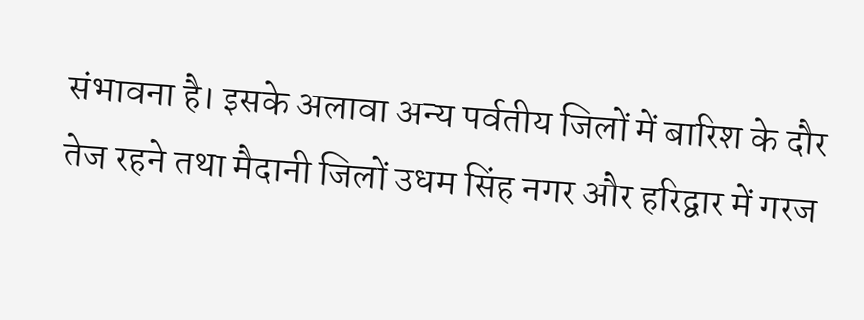संभावना है। इसके अलावा अन्य पर्वतीय जिलों में बारिश के दौर तेज रहने तथा मैदानी जिलों उधम सिंह नगर और हरिद्वार में गरज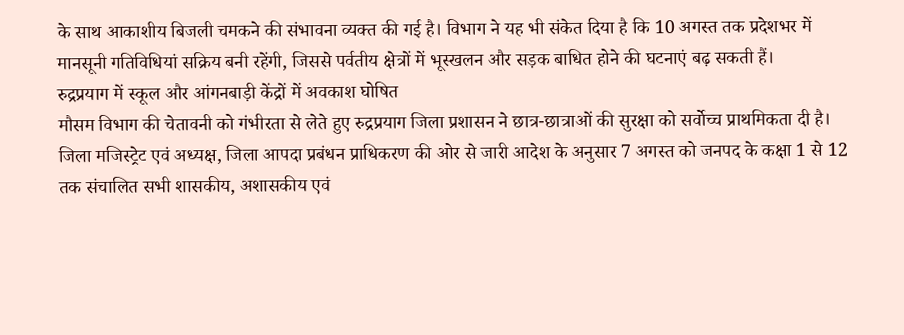के साथ आकाशीय बिजली चमकने की संभावना व्यक्त की गई है। विभाग ने यह भी संकेत दिया है कि 10 अगस्त तक प्रदेशभर में मानसूनी गतिविधियां सक्रिय बनी रहेंगी, जिससे पर्वतीय क्षेत्रों में भूस्खलन और सड़क बाधित होने की घटनाएं बढ़ सकती हैं।
रुद्रप्रयाग में स्कूल और आंगनबाड़ी केंद्रों में अवकाश घोषित
मौसम विभाग की चेतावनी को गंभीरता से लेते हुए रुद्रप्रयाग जिला प्रशासन ने छात्र-छात्राओं की सुरक्षा को सर्वोच्च प्राथमिकता दी है। जिला मजिस्ट्रेट एवं अध्यक्ष, जिला आपदा प्रबंधन प्राधिकरण की ओर से जारी आदेश के अनुसार 7 अगस्त को जनपद के कक्षा 1 से 12 तक संचालित सभी शासकीय, अशासकीय एवं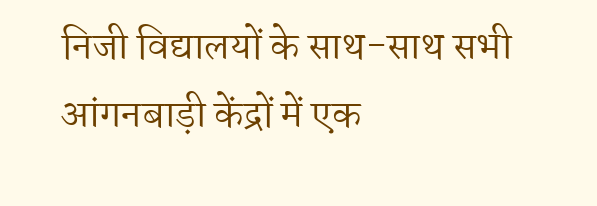निजी विद्यालयों के साथ-साथ सभी आंगनबाड़ी केंद्रों में एक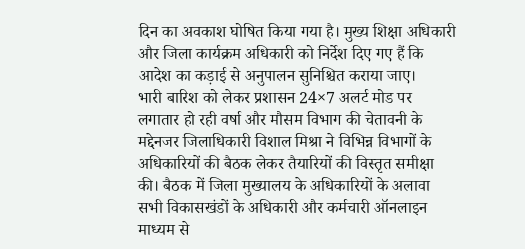दिन का अवकाश घोषित किया गया है। मुख्य शिक्षा अधिकारी और जिला कार्यक्रम अधिकारी को निर्देश दिए गए हैं कि आदेश का कड़ाई से अनुपालन सुनिश्चित कराया जाए।
भारी बारिश को लेकर प्रशासन 24×7 अलर्ट मोड पर
लगातार हो रही वर्षा और मौसम विभाग की चेतावनी के मद्देनजर जिलाधिकारी विशाल मिश्रा ने विभिन्न विभागों के अधिकारियों की बैठक लेकर तैयारियों की विस्तृत समीक्षा की। बैठक में जिला मुख्यालय के अधिकारियों के अलावा सभी विकासखंडों के अधिकारी और कर्मचारी ऑनलाइन माध्यम से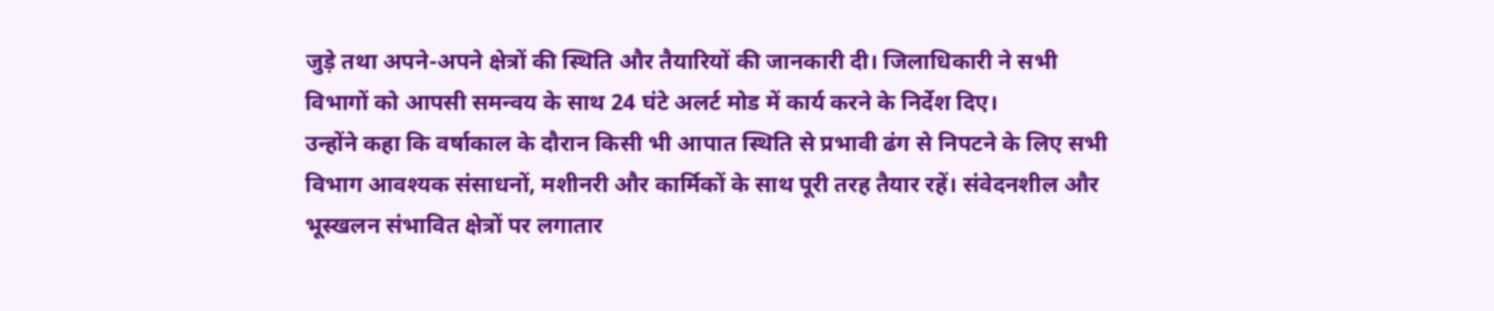जुड़े तथा अपने-अपने क्षेत्रों की स्थिति और तैयारियों की जानकारी दी। जिलाधिकारी ने सभी विभागों को आपसी समन्वय के साथ 24 घंटे अलर्ट मोड में कार्य करने के निर्देश दिए।
उन्होंने कहा कि वर्षाकाल के दौरान किसी भी आपात स्थिति से प्रभावी ढंग से निपटने के लिए सभी विभाग आवश्यक संसाधनों, मशीनरी और कार्मिकों के साथ पूरी तरह तैयार रहें। संवेदनशील और भूस्खलन संभावित क्षेत्रों पर लगातार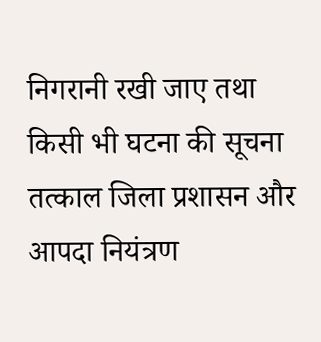निगरानी रखी जाए तथा किसी भी घटना की सूचना तत्काल जिला प्रशासन और आपदा नियंत्रण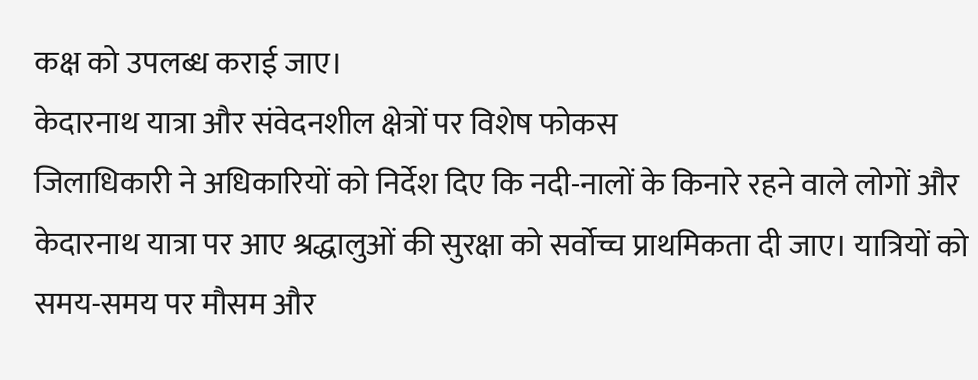कक्ष को उपलब्ध कराई जाए।
केदारनाथ यात्रा और संवेदनशील क्षेत्रों पर विशेष फोकस
जिलाधिकारी ने अधिकारियों को निर्देश दिए कि नदी-नालों के किनारे रहने वाले लोगों और केदारनाथ यात्रा पर आए श्रद्धालुओं की सुरक्षा को सर्वोच्च प्राथमिकता दी जाए। यात्रियों को समय-समय पर मौसम और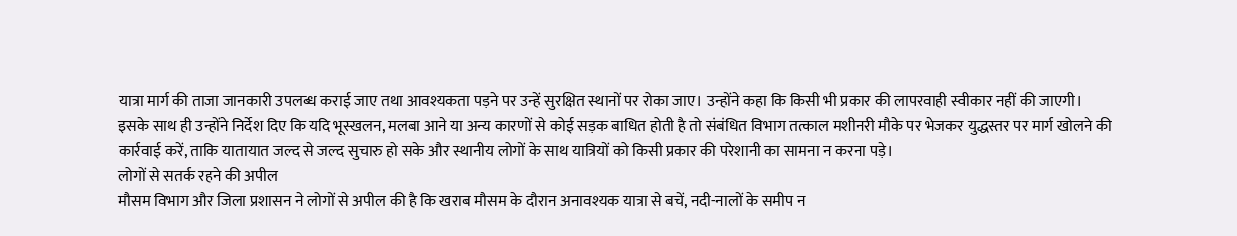यात्रा मार्ग की ताजा जानकारी उपलब्ध कराई जाए तथा आवश्यकता पड़ने पर उन्हें सुरक्षित स्थानों पर रोका जाए। उन्होंने कहा कि किसी भी प्रकार की लापरवाही स्वीकार नहीं की जाएगी।
इसके साथ ही उन्होंने निर्देश दिए कि यदि भूस्खलन, मलबा आने या अन्य कारणों से कोई सड़क बाधित होती है तो संबंधित विभाग तत्काल मशीनरी मौके पर भेजकर युद्धस्तर पर मार्ग खोलने की कार्रवाई करें, ताकि यातायात जल्द से जल्द सुचारु हो सके और स्थानीय लोगों के साथ यात्रियों को किसी प्रकार की परेशानी का सामना न करना पड़े।
लोगों से सतर्क रहने की अपील
मौसम विभाग और जिला प्रशासन ने लोगों से अपील की है कि खराब मौसम के दौरान अनावश्यक यात्रा से बचें, नदी-नालों के समीप न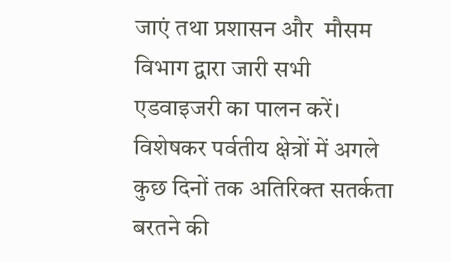जाएं तथा प्रशासन और  मौसम विभाग द्वारा जारी सभी एडवाइजरी का पालन करें। विशेषकर पर्वतीय क्षेत्रों में अगले कुछ दिनों तक अतिरिक्त सतर्कता बरतने की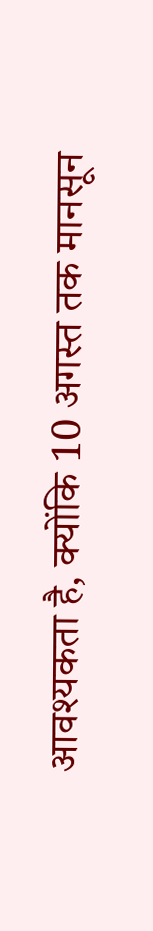आवश्यकता है, क्योंकि 10 अगस्त तक मानसून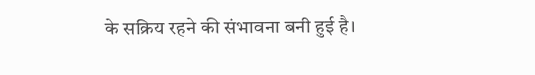के सक्रिय रहने की संभावना बनी हुई है।